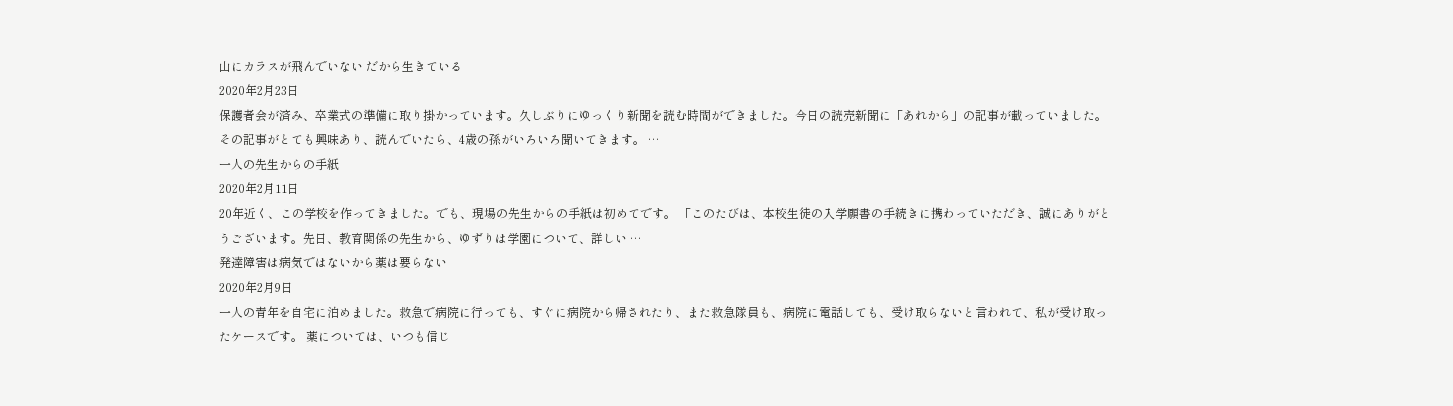山にカラスが飛んでいない だから生きている
2020年2月23日
保護者会が済み、卒業式の準備に取り掛かっています。久しぶりにゆっくり新聞を読む時間ができました。今日の読売新聞に「あれから」の記事が載っていました。その記事がとても興味あり、読んでいたら、4歳の孫がいろいろ聞いてきます。 …
一人の先生からの手紙
2020年2月11日
20年近く、この学校を作ってきました。でも、現場の先生からの手紙は初めてです。 「このたびは、本校生徒の入学願書の手続きに携わっていただき、誠にありがとうございます。先日、教育関係の先生から、ゆずりは学園について、詳しい …
発達障害は病気ではないから薬は要らない
2020年2月9日
一人の青年を自宅に泊めました。救急で病院に行っても、すぐに病院から帰されたり、また救急隊員も、病院に電話しても、受け取らないと言われて、私が受け取ったケースです。 薬については、いつも信じ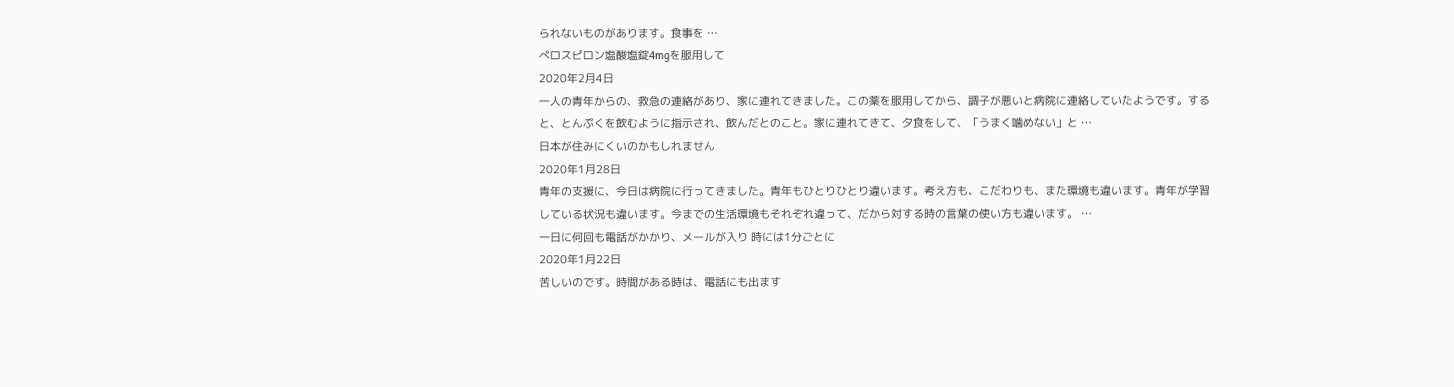られないものがあります。食事を …
ぺロスピロン塩酸塩錠4mgを服用して
2020年2月4日
一人の青年からの、救急の連絡があり、家に連れてきました。この薬を服用してから、調子が悪いと病院に連絡していたようです。すると、とんぷくを飲むように指示され、飲んだとのこと。家に連れてきて、夕食をして、「うまく噛めない」と …
日本が住みにくいのかもしれません
2020年1月28日
青年の支援に、今日は病院に行ってきました。青年もひとりひとり違います。考え方も、こだわりも、また環境も違います。青年が学習している状況も違います。今までの生活環境もそれぞれ違って、だから対する時の言葉の使い方も違います。 …
一日に何回も電話がかかり、メールが入り 時には1分ごとに
2020年1月22日
苦しいのです。時間がある時は、電話にも出ます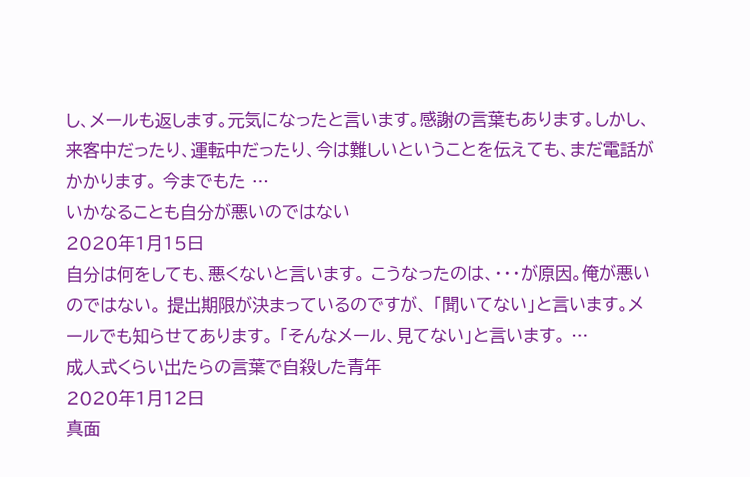し、メールも返します。元気になったと言います。感謝の言葉もあります。しかし、来客中だったり、運転中だったり、今は難しいということを伝えても、まだ電話がかかります。 今までもた …
いかなることも自分が悪いのではない
2020年1月15日
自分は何をしても、悪くないと言います。 こうなったのは、・・・が原因。俺が悪いのではない。 提出期限が決まっているのですが、 「聞いてない」と言います。メールでも知らせてあります。 「そんなメール、見てない」と言います。 …
成人式くらい出たらの言葉で自殺した青年
2020年1月12日
真面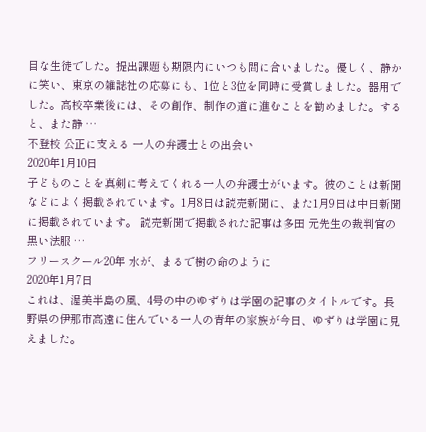目な生徒でした。提出課題も期限内にいつも間に合いました。優しく、静かに笑い、東京の雑誌社の応募にも、1位と3位を同時に受賞しました。器用でした。高校卒業後には、その創作、制作の道に進むことを勧めました。すると、また静 …
不登校 公正に支える 一人の弁護士との出会い
2020年1月10日
子どものことを真剣に考えてくれる一人の弁護士がいます。彼のことは新聞などによく掲載されています。1月8日は読売新聞に、また1月9日は中日新聞に掲載されています。 読売新聞で掲載された記事は多田 元先生の裁判官の黒い法服 …
フリースクール20年 水が、まるで樹の命のように
2020年1月7日
これは、渥美半島の風、4号の中のゆずりは学園の記事のタイトルです。長野県の伊那市高遠に住んでいる一人の青年の家族が今日、ゆずりは学園に見えました。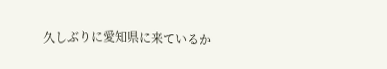久しぶりに愛知県に来ているか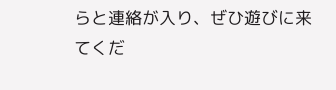らと連絡が入り、ぜひ遊びに来てくだ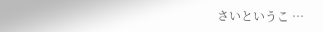さいというこ …